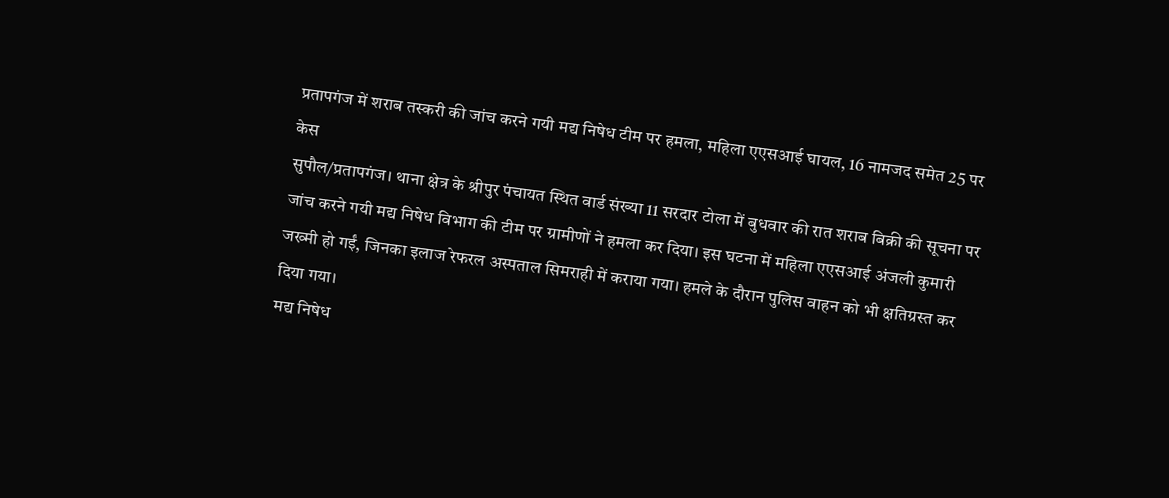प्रतापगंज में शराब तस्करी की जांच करने गयी मद्य निषेध टीम पर हमला, महिला एएसआई घायल, 16 नामजद समेत 25 पर केस
सुपौल/प्रतापगंज। थाना क्षेत्र के श्रीपुर पंचायत स्थित वार्ड संख्या 11 सरदार टोला में बुधवार की रात शराब बिक्री की सूचना पर जांच करने गयी मद्य निषेध विभाग की टीम पर ग्रामीणों ने हमला कर दिया। इस घटना में महिला एएसआई अंजली कुमारी जख्मी हो गईं, जिनका इलाज रेफरल अस्पताल सिमराही में कराया गया। हमले के दौरान पुलिस वाहन को भी क्षतिग्रस्त कर दिया गया।
मद्य निषेध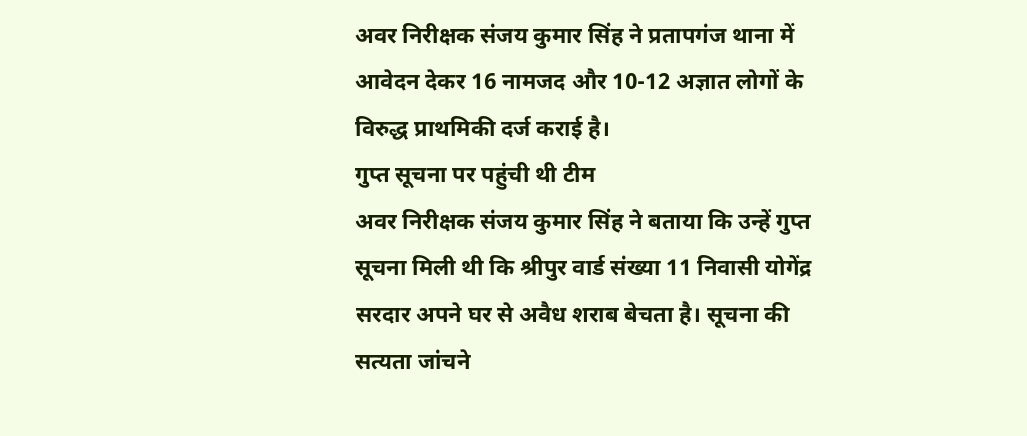अवर निरीक्षक संजय कुमार सिंह ने प्रतापगंज थाना में आवेदन देकर 16 नामजद और 10-12 अज्ञात लोगों के विरुद्ध प्राथमिकी दर्ज कराई है।
गुप्त सूचना पर पहुंची थी टीम
अवर निरीक्षक संजय कुमार सिंह ने बताया कि उन्हें गुप्त सूचना मिली थी कि श्रीपुर वार्ड संख्या 11 निवासी योगेंद्र सरदार अपने घर से अवैध शराब बेचता है। सूचना की सत्यता जांचने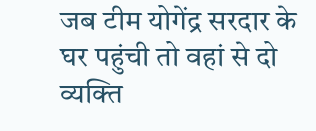जब टीम योगेंद्र सरदार के घर पहुंची तो वहां से दो व्यक्ति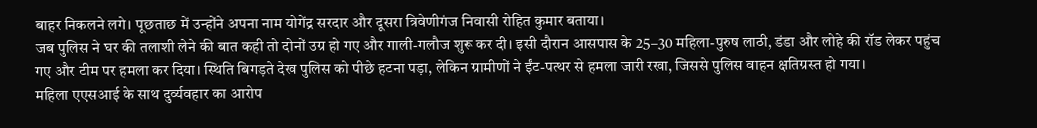बाहर निकलने लगे। पूछताछ में उन्होंने अपना नाम योगेंद्र सरदार और दूसरा त्रिवेणीगंज निवासी रोहित कुमार बताया।
जब पुलिस ने घर की तलाशी लेने की बात कही तो दोनों उग्र हो गए और गाली-गलौज शुरू कर दी। इसी दौरान आसपास के 25–30 महिला-पुरुष लाठी, डंडा और लोहे की रॉड लेकर पहुंच गए और टीम पर हमला कर दिया। स्थिति बिगड़ते देख पुलिस को पीछे हटना पड़ा, लेकिन ग्रामीणों ने ईंट-पत्थर से हमला जारी रखा, जिससे पुलिस वाहन क्षतिग्रस्त हो गया।
महिला एएसआई के साथ दुर्व्यवहार का आरोप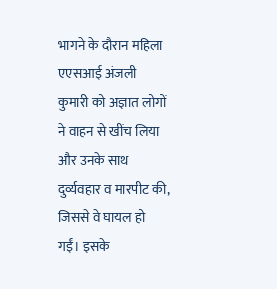भागने के दौरान महिला एएसआई अंजली कुमारी को अज्ञात लोगों ने वाहन से खींच लिया और उनके साथ दुर्व्यवहार व मारपीट की, जिससे वे घायल हो गईं। इसके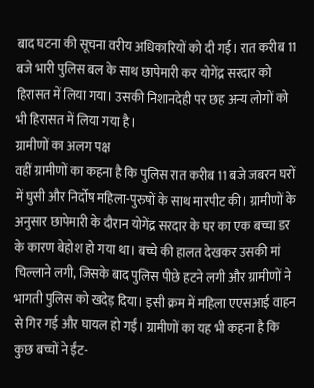बाद घटना की सूचना वरीय अधिकारियों को दी गई। रात करीब 11 बजे भारी पुलिस बल के साथ छापेमारी कर योगेंद्र सरदार को हिरासत में लिया गया। उसकी निशानदेही पर छह अन्य लोगों को भी हिरासत में लिया गया है।
ग्रामीणों का अलग पक्ष
वहीं ग्रामीणों का कहना है कि पुलिस रात करीब 11 बजे जबरन घरों में घुसी और निर्दोष महिला-पुरुषों के साथ मारपीट की। ग्रामीणों के अनुसार छापेमारी के दौरान योगेंद्र सरदार के घर का एक बच्चा डर के कारण बेहोश हो गया था। बच्चे की हालत देखकर उसकी मां चिल्लाने लगी, जिसके बाद पुलिस पीछे हटने लगी और ग्रामीणों ने भागती पुलिस को खदेड़ दिया। इसी क्रम में महिला एएसआई वाहन से गिर गई और घायल हो गईं। ग्रामीणों का यह भी कहना है कि कुछ बच्चों ने ईंट-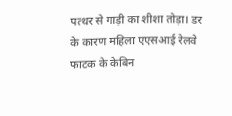पत्थर से गाड़ी का शीशा तोड़ा। डर के कारण महिला एएसआई रेलवे फाटक के केबिन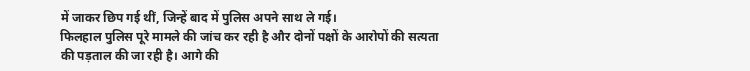में जाकर छिप गई थीं, जिन्हें बाद में पुलिस अपने साथ ले गई।
फिलहाल पुलिस पूरे मामले की जांच कर रही है और दोनों पक्षों के आरोपों की सत्यता की पड़ताल की जा रही है। आगे की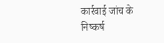कार्रवाई जांच के निष्कर्ष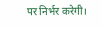पर निर्भर करेगी।